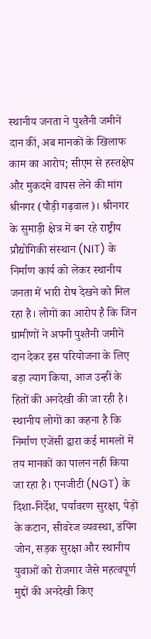स्थानीय जनता ने पुश्तैनी जमीनें दान कीं, अब मानकों के खिलाफ काम का आरोप; सीएम से हस्तक्षेप और मुकदमे वापस लेने की मांग
श्रीनगर (पौड़ी गढ़वाल)। श्रीनगर के सुमाड़ी क्षेत्र में बन रहे राष्ट्रीय प्रौद्योगिकी संस्थान (NIT) के निर्माण कार्य को लेकर स्थानीय जनता में भारी रोष देखने को मिल रहा है। लोगों का आरोप है कि जिन ग्रामीणों ने अपनी पुश्तैनी जमीनें दान देकर इस परियोजना के लिए बड़ा त्याग किया, आज उन्हीं के हितों की अनदेखी की जा रही है।
स्थानीय लोगों का कहना है कि निर्माण एजेंसी द्वारा कई मामलों में तय मानकों का पालन नहीं किया जा रहा है। एनजीटी (NGT) के दिशा-निर्देश, पर्यावरण सुरक्षा, पेड़ों के कटान, सीवरेज व्यवस्था, डंपिंग जोन, सड़क सुरक्षा और स्थानीय युवाओं को रोजगार जैसे महत्वपूर्ण मुद्दों की अनदेखी किए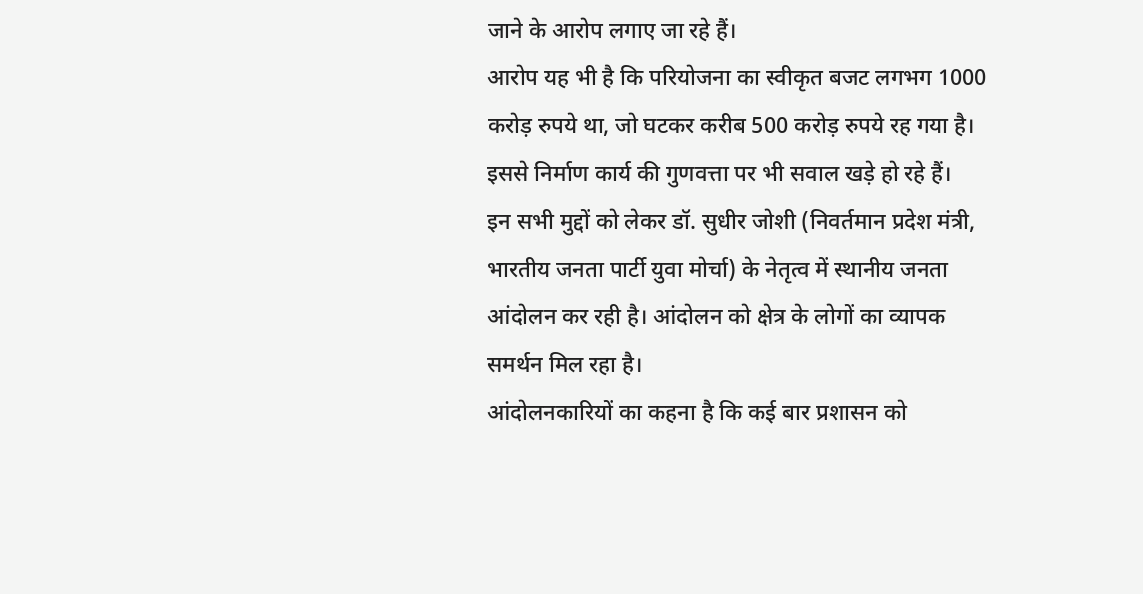जाने के आरोप लगाए जा रहे हैं।
आरोप यह भी है कि परियोजना का स्वीकृत बजट लगभग 1000 करोड़ रुपये था, जो घटकर करीब 500 करोड़ रुपये रह गया है। इससे निर्माण कार्य की गुणवत्ता पर भी सवाल खड़े हो रहे हैं।
इन सभी मुद्दों को लेकर डॉ. सुधीर जोशी (निवर्तमान प्रदेश मंत्री, भारतीय जनता पार्टी युवा मोर्चा) के नेतृत्व में स्थानीय जनता आंदोलन कर रही है। आंदोलन को क्षेत्र के लोगों का व्यापक समर्थन मिल रहा है।
आंदोलनकारियों का कहना है कि कई बार प्रशासन को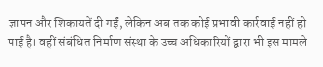ज्ञापन और शिकायतें दी गईं, लेकिन अब तक कोई प्रभावी कार्रवाई नहीं हो पाई है। वहीं संबंधित निर्माण संस्था के उच्च अधिकारियों द्वारा भी इस मामले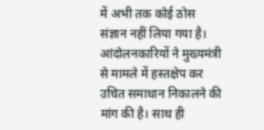में अभी तक कोई ठोस संज्ञान नहीं लिया गया है।
आंदोलनकारियों ने मुख्यमंत्री से मामले में हस्तक्षेप कर उचित समाधान निकालने की मांग की है। साथ ही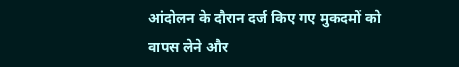आंदोलन के दौरान दर्ज किए गए मुकदमों को वापस लेने और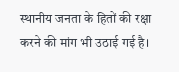स्थानीय जनता के हितों की रक्षा करने की मांग भी उठाई गई है।